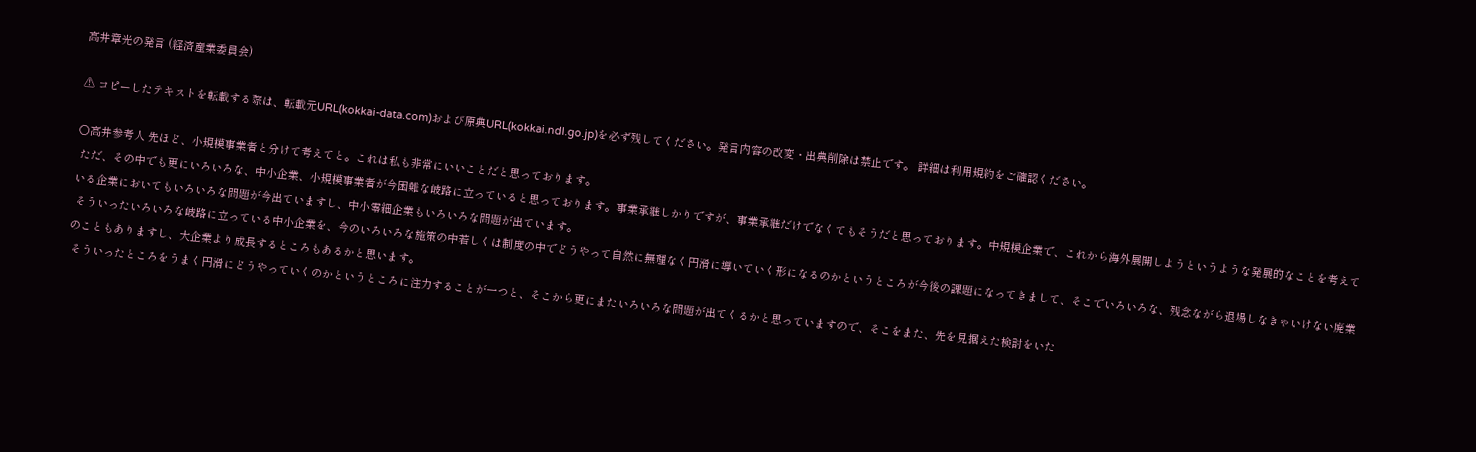高井章光の発言 (経済産業委員会)

⚠ コピーしたテキストを転載する際は、転載元URL(kokkai-data.com)および原典URL(kokkai.ndl.go.jp)を必ず残してください。発言内容の改変・出典削除は禁止です。 詳細は利用規約をご確認ください。

○高井参考人 先ほど、小規模事業者と分けて考えてと。これは私も非常にいいことだと思っております。
 ただ、その中でも更にいろいろな、中小企業、小規模事業者が今困難な岐路に立っていると思っております。事業承継しかりですが、事業承継だけでなくてもそうだと思っております。中規模企業で、これから海外展開しようというような発展的なことを考えている企業においてもいろいろな問題が今出ていますし、中小零細企業もいろいろな問題が出ています。
 そういったいろいろな岐路に立っている中小企業を、今のいろいろな施策の中若しくは制度の中でどうやって自然に無理なく円滑に導いていく形になるのかというところが今後の課題になってきまして、そこでいろいろな、残念ながら退場しなきゃいけない廃業のこともありますし、大企業より成長するところもあるかと思います。
 そういったところをうまく円滑にどうやっていくのかというところに注力することが一つと、そこから更にまたいろいろな問題が出てくるかと思っていますので、そこをまた、先を見据えた検討をいた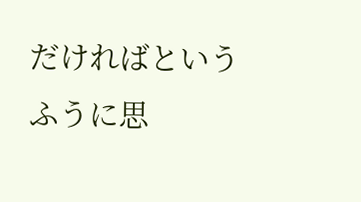だければというふうに思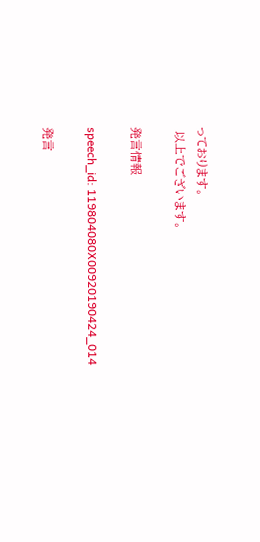っております。
 以上でございます。

発言情報

speech_id: 119804080X00920190424_014

発言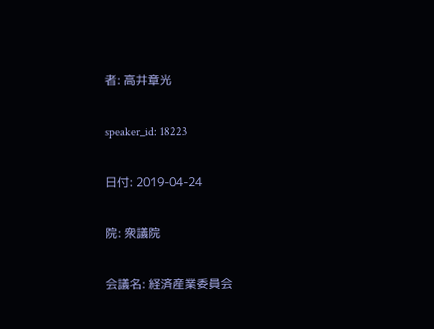者: 高井章光

speaker_id: 18223

日付: 2019-04-24

院: 衆議院

会議名: 経済産業委員会